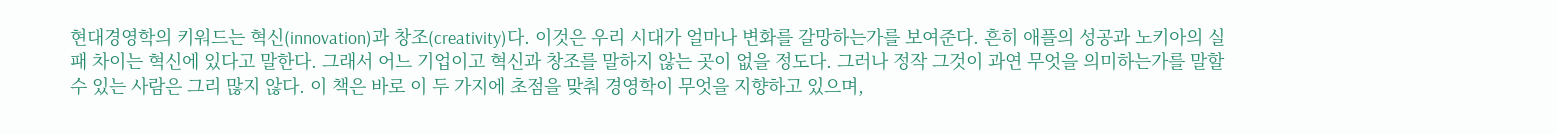현대경영학의 키워드는 혁신(innovation)과 창조(creativity)다. 이것은 우리 시대가 얼마나 변화를 갈망하는가를 보여준다. 흔히 애플의 성공과 노키아의 실패 차이는 혁신에 있다고 말한다. 그래서 어느 기업이고 혁신과 창조를 말하지 않는 곳이 없을 정도다. 그러나 정작 그것이 과연 무엇을 의미하는가를 말할 수 있는 사람은 그리 많지 않다. 이 책은 바로 이 두 가지에 초점을 맞춰 경영학이 무엇을 지향하고 있으며,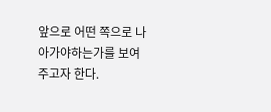앞으로 어떤 쪽으로 나아가야하는가를 보여주고자 한다.